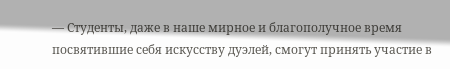— Студенты, даже в наше мирное и благополучное время посвятившие себя искусству дуэлей, смогут принять участие в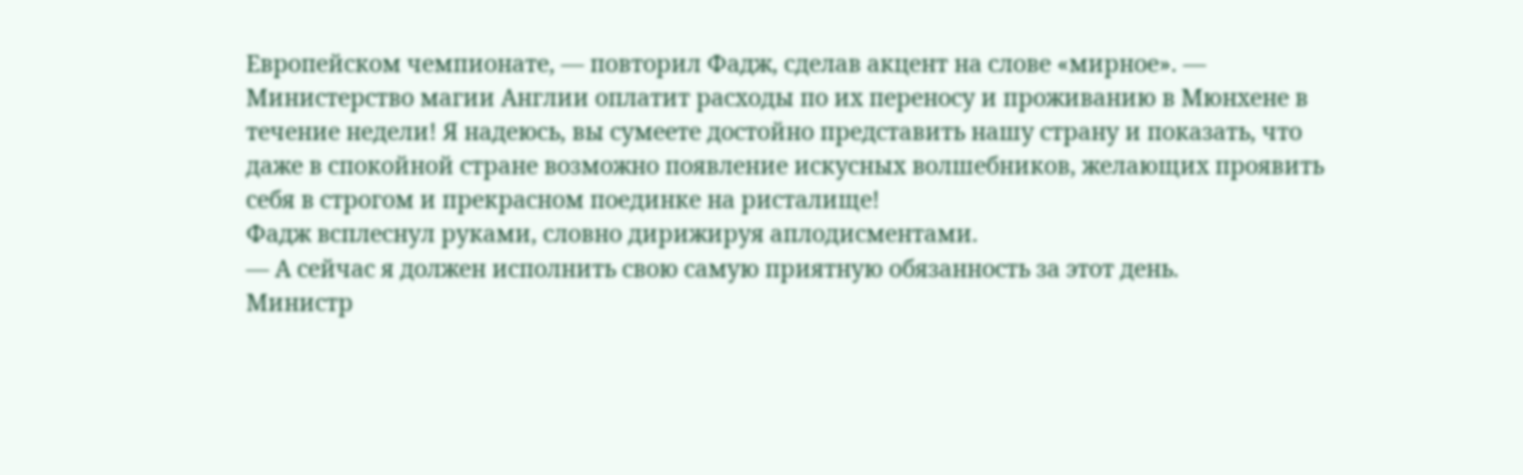Европейском чемпионате, — повторил Фадж, сделав акцент на слове «мирное». — Министерство магии Англии оплатит расходы по их переносу и проживанию в Мюнхене в течение недели! Я надеюсь, вы сумеете достойно представить нашу страну и показать, что даже в спокойной стране возможно появление искусных волшебников, желающих проявить себя в строгом и прекрасном поединке на ристалище!
Фадж всплеснул руками, словно дирижируя аплодисментами.
— А сейчас я должен исполнить свою самую приятную обязанность за этот день.
Министр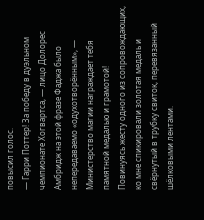повысил голос.
— Гарри Поттер! За победу в дуэльном чемпионате Хогвартса, — лицо Долорес Амбридж на этой фразе Фаджа было непередаваемо «одухотворённым», — Министерство магии награждает тебя памятной медалью и грамотой!
Повинуясь жесту одного из сопровождающих, ко мне спикировали золотая медаль и свёрнутый в трубку свиток, перевязанный шёлковыми лентами.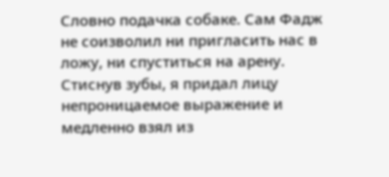Словно подачка собаке. Сам Фадж не соизволил ни пригласить нас в ложу, ни спуститься на арену.
Стиснув зубы, я придал лицу непроницаемое выражение и медленно взял из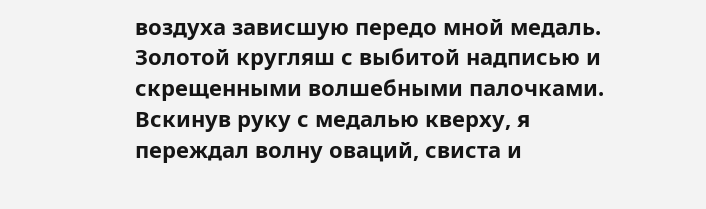воздуха зависшую передо мной медаль. Золотой кругляш с выбитой надписью и скрещенными волшебными палочками.
Вскинув руку с медалью кверху, я переждал волну оваций, свиста и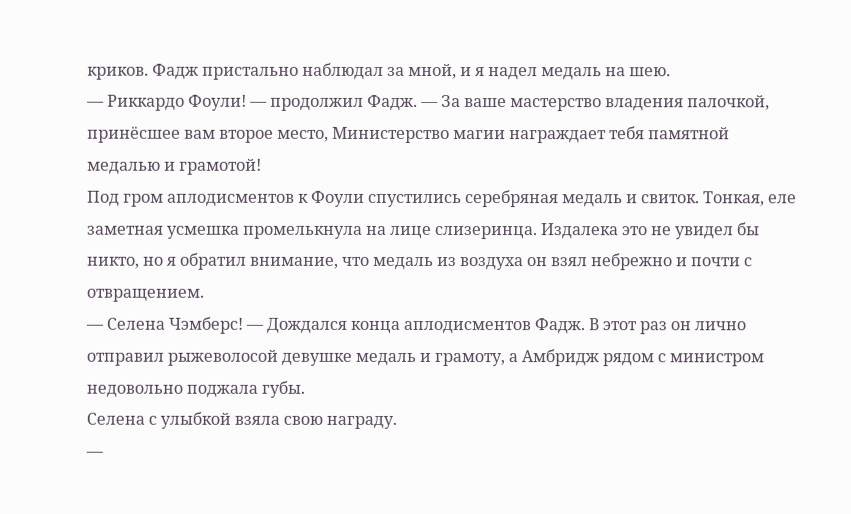криков. Фадж пристально наблюдал за мной, и я надел медаль на шею.
— Риккардо Фоули! — продолжил Фадж. — За ваше мастерство владения палочкой, принёсшее вам второе место, Министерство магии награждает тебя памятной медалью и грамотой!
Под гром аплодисментов к Фоули спустились серебряная медаль и свиток. Тонкая, еле заметная усмешка промелькнула на лице слизеринца. Издалека это не увидел бы никто, но я обратил внимание, что медаль из воздуха он взял небрежно и почти с отвращением.
— Селена Чэмберс! — Дождался конца аплодисментов Фадж. В этот раз он лично отправил рыжеволосой девушке медаль и грамоту, а Амбридж рядом с министром недовольно поджала губы.
Селена с улыбкой взяла свою награду.
—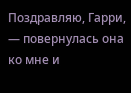Поздравляю, Гарри, — повернулась она ко мне и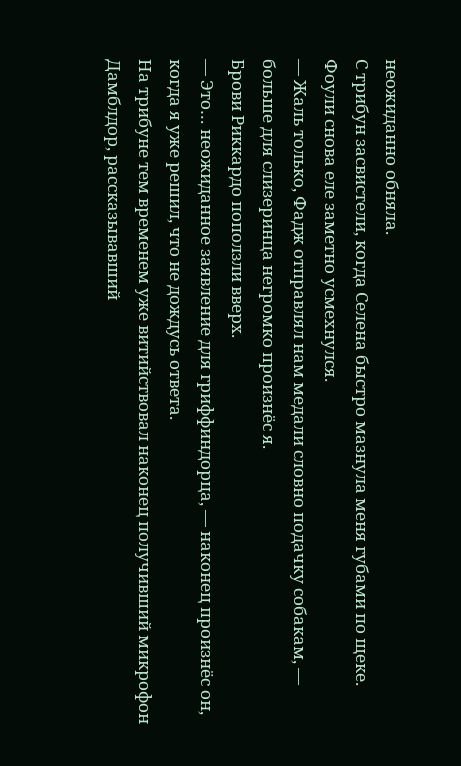неожиданно обняла.
С трибун засвистели, когда Селена быстро мазнула меня губами по щеке. Фоули снова еле заметно усмехнулся.
— Жаль только, Фадж отправлял нам медали словно подачку собакам, — больше для слизеринца негромко произнёс я.
Брови Риккардо поползли вверх.
— Это… неожиданное заявление для гриффиндорца, — наконец произнёс он, когда я уже решил, что не дождусь ответа.
На трибуне тем временем уже витийствовал наконец получивший микрофон Дамблдор, рассказывавший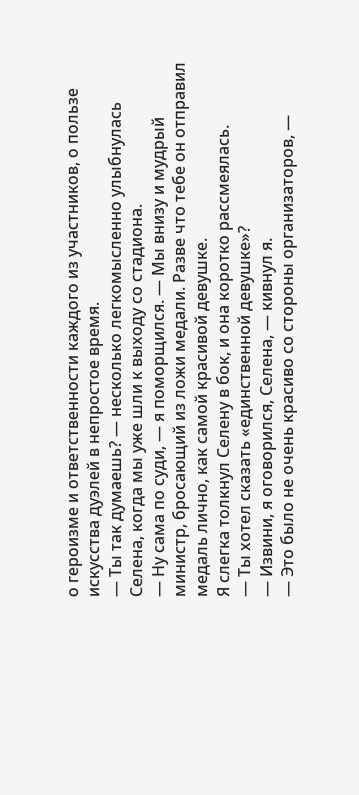о героизме и ответственности каждого из участников, о пользе искусства дуэлей в непростое время.
— Ты так думаешь? — несколько легкомысленно улыбнулась Селена, когда мы уже шли к выходу со стадиона.
— Ну сама по суди, — я поморщился. — Мы внизу и мудрый министр, бросающий из ложи медали. Разве что тебе он отправил медаль лично, как самой красивой девушке.
Я слегка толкнул Селену в бок, и она коротко рассмеялась.
— Ты хотел сказать «единственной девушке»?
— Извини, я оговорился, Селена, — кивнул я.
— Это было не очень красиво со стороны организаторов, —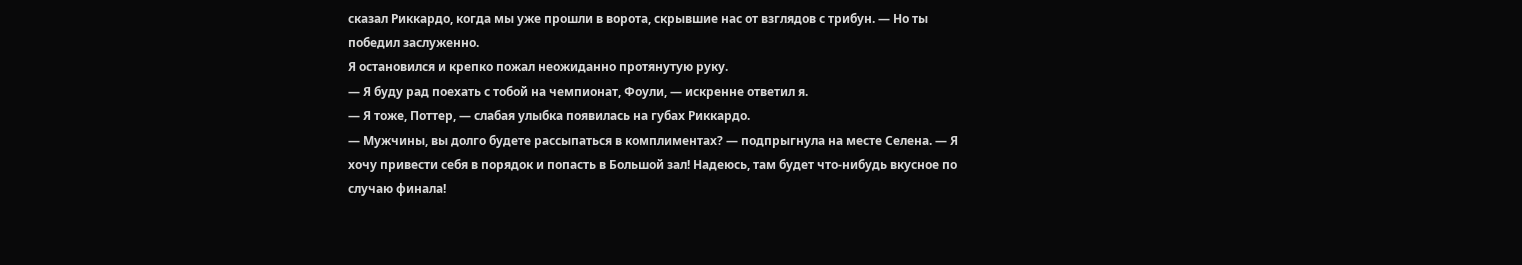сказал Риккардо, когда мы уже прошли в ворота, скрывшие нас от взглядов с трибун. — Но ты победил заслуженно.
Я остановился и крепко пожал неожиданно протянутую руку.
— Я буду рад поехать с тобой на чемпионат, Фоули, — искренне ответил я.
— Я тоже, Поттер, — слабая улыбка появилась на губах Риккардо.
— Мужчины, вы долго будете рассыпаться в комплиментах? — подпрыгнула на месте Селена. — Я хочу привести себя в порядок и попасть в Большой зал! Надеюсь, там будет что-нибудь вкусное по случаю финала!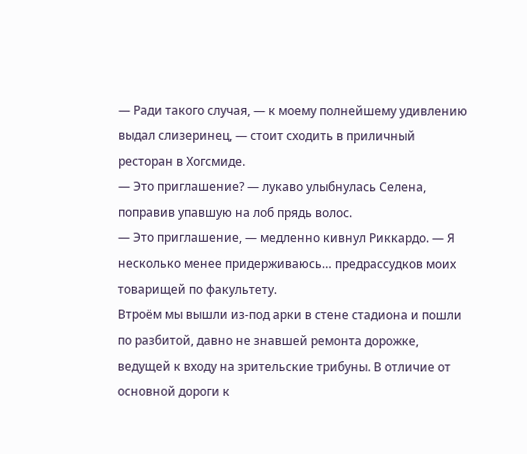— Ради такого случая, — к моему полнейшему удивлению выдал слизеринец, — стоит сходить в приличный ресторан в Хогсмиде.
— Это приглашение? — лукаво улыбнулась Селена, поправив упавшую на лоб прядь волос.
— Это приглашение, — медленно кивнул Риккардо. — Я несколько менее придерживаюсь… предрассудков моих товарищей по факультету.
Втроём мы вышли из-под арки в стене стадиона и пошли по разбитой, давно не знавшей ремонта дорожке, ведущей к входу на зрительские трибуны. В отличие от основной дороги к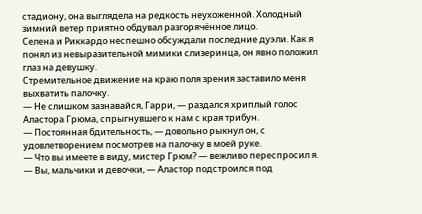стадиону, она выглядела на редкость неухоженной. Холодный зимний ветер приятно обдувал разгорячённое лицо.
Селена и Риккардо неспешно обсуждали последние дуэли. Как я понял из невыразительной мимики слизеринца, он явно положил глаз на девушку.
Стремительное движение на краю поля зрения заставило меня выхватить палочку.
— Не слишком зазнавайся, Гарри, — раздался хриплый голос Аластора Грюма, спрыгнувшего к нам с края трибун.
— Постоянная бдительность, — довольно рыкнул он, с удовлетворением посмотрев на палочку в моей руке.
— Что вы имеете в виду, мистер Грюм? — вежливо переспросил я.
— Вы, мальчики и девочки, — Аластор подстроился под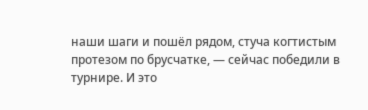наши шаги и пошёл рядом, стуча когтистым протезом по брусчатке, — сейчас победили в турнире. И это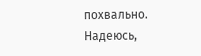похвально. Надеюсь,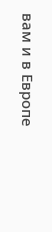вам и в Европе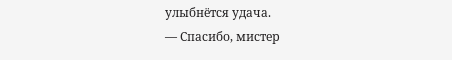улыбнётся удача.
— Спасибо, мистер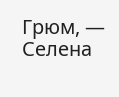Грюм, — Селена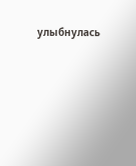улыбнулась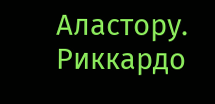Аластору. Риккардо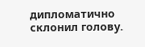дипломатично склонил голову.